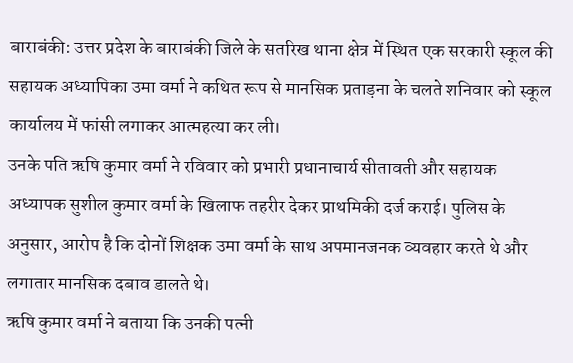बाराबंकी: उत्तर प्रदेश के बाराबंकी जिले के सतरिख थाना क्षेत्र में स्थित एक सरकारी स्कूल की सहायक अध्यापिका उमा वर्मा ने कथित रूप से मानसिक प्रताड़ना के चलते शनिवार को स्कूल कार्यालय में फांसी लगाकर आत्महत्या कर ली।
उनके पति ऋषि कुमार वर्मा ने रविवार को प्रभारी प्रधानाचार्य सीतावती और सहायक अध्यापक सुशील कुमार वर्मा के खिलाफ तहरीर देकर प्राथमिकी दर्ज कराई। पुलिस के अनुसार, आरोप है कि दोनों शिक्षक उमा वर्मा के साथ अपमानजनक व्यवहार करते थे और लगातार मानसिक दबाव डालते थे।
ऋषि कुमार वर्मा ने बताया कि उनकी पत्नी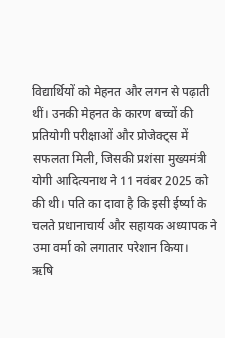विद्यार्थियों को मेहनत और लगन से पढ़ाती थीं। उनकी मेहनत के कारण बच्चों की प्रतियोगी परीक्षाओं और प्रोजेक्ट्स में सफलता मिली, जिसकी प्रशंसा मुख्यमंत्री योगी आदित्यनाथ ने 11 नवंबर 2025 को की थी। पति का दावा है कि इसी ईर्ष्या के चलते प्रधानाचार्य और सहायक अध्यापक ने उमा वर्मा को लगातार परेशान किया।
ऋषि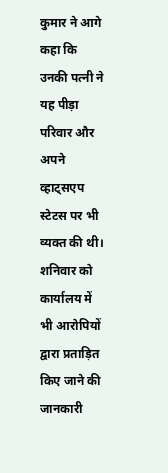कुमार ने आगे कहा कि उनकी पत्नी ने यह पीड़ा परिवार और अपने व्हाट्सएप स्टेटस पर भी व्यक्त की थी। शनिवार को कार्यालय में भी आरोपियों द्वारा प्रताड़ित किए जाने की जानकारी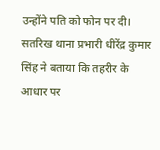उन्होंने पति को फोन पर दी।
सतरिख थाना प्रभारी धीरेंद्र कुमार सिंह ने बताया कि तहरीर के आधार पर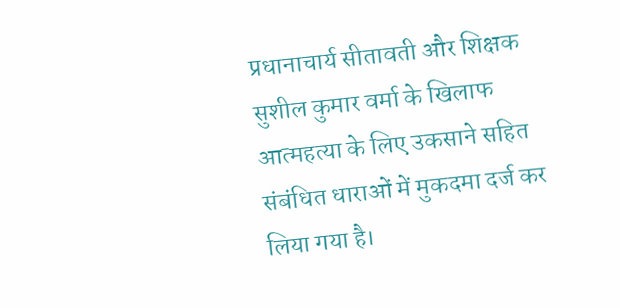प्रधानाचार्य सीतावती और शिक्षक सुशील कुमार वर्मा के खिलाफ आत्महत्या के लिए उकसाने सहित संबंधित धाराओं में मुकदमा दर्ज कर लिया गया है।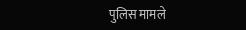पुलिस मामले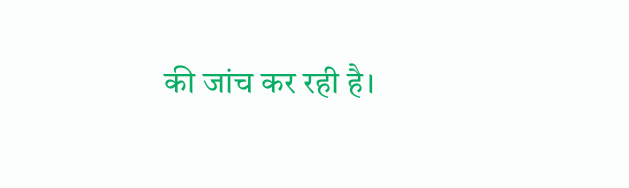की जांच कर रही है।